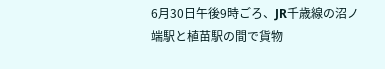6月30日午後9時ごろ、JR千歳線の沼ノ端駅と植苗駅の間で貨物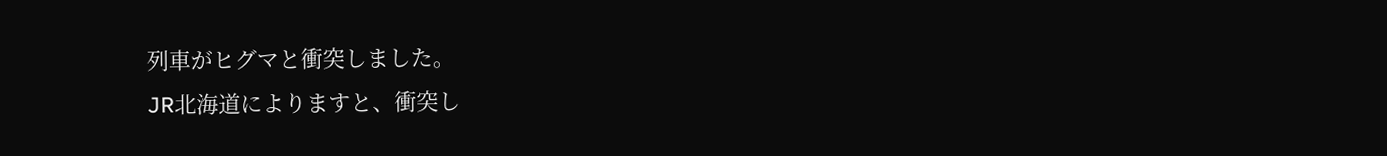列車がヒグマと衝突しました。
JR北海道によりますと、衝突し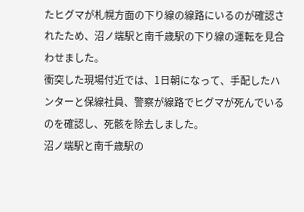たヒグマが札幌方面の下り線の線路にいるのが確認されたため、沼ノ端駅と南千歳駅の下り線の運転を見合わせました。
衝突した現場付近では、1日朝になって、手配したハンターと保線社員、警察が線路でヒグマが死んでいるのを確認し、死骸を除去しました。
沼ノ端駅と南千歳駅の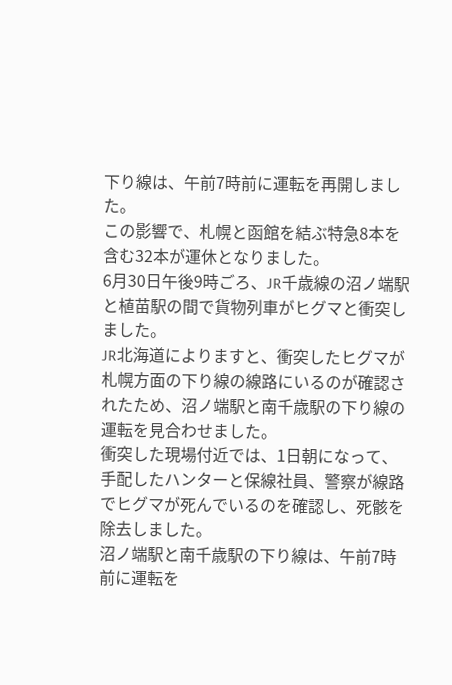下り線は、午前7時前に運転を再開しました。
この影響で、札幌と函館を結ぶ特急8本を含む32本が運休となりました。
6月30日午後9時ごろ、JR千歳線の沼ノ端駅と植苗駅の間で貨物列車がヒグマと衝突しました。
JR北海道によりますと、衝突したヒグマが札幌方面の下り線の線路にいるのが確認されたため、沼ノ端駅と南千歳駅の下り線の運転を見合わせました。
衝突した現場付近では、1日朝になって、手配したハンターと保線社員、警察が線路でヒグマが死んでいるのを確認し、死骸を除去しました。
沼ノ端駅と南千歳駅の下り線は、午前7時前に運転を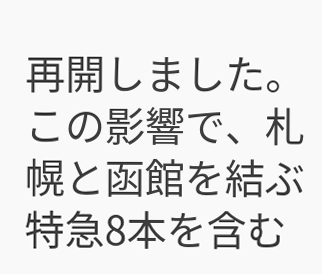再開しました。
この影響で、札幌と函館を結ぶ特急8本を含む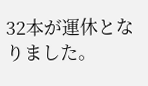32本が運休となりました。